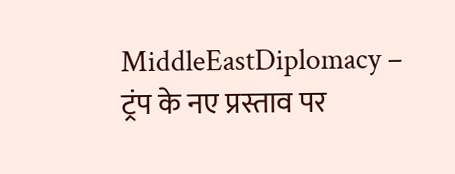MiddleEastDiplomacy – ट्रंप के नए प्रस्ताव पर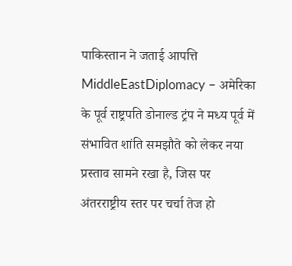पाकिस्तान ने जताई आपत्ति
MiddleEastDiplomacy – अमेरिका के पूर्व राष्ट्रपति डोनाल्ड ट्रंप ने मध्य पूर्व में संभावित शांति समझौते को लेकर नया प्रस्ताव सामने रखा है, जिस पर अंतरराष्ट्रीय स्तर पर चर्चा तेज हो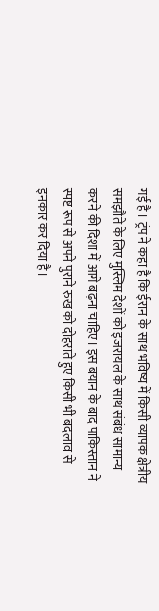गई है। ट्रंप ने कहा है कि ईरान के साथ भविष्य में किसी व्यापक क्षेत्रीय समझौते के लिए मुस्लिम देशों को इजरायल के साथ संबंध सामान्य करने की दिशा में आगे बढ़ना चाहिए। इस बयान के बाद पाकिस्तान ने स्पष्ट रूप से अपने पुराने रुख को दोहराते हुए किसी भी बदलाव से इनकार कर दिया है।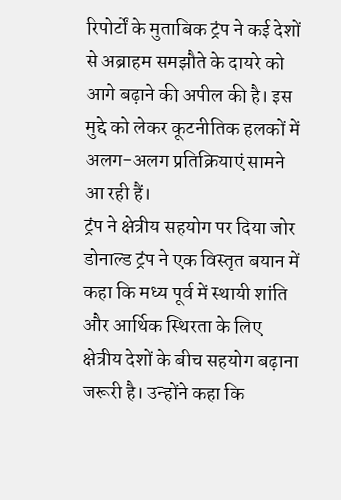रिपोर्टों के मुताबिक ट्रंप ने कई देशों से अब्राहम समझौते के दायरे को आगे बढ़ाने की अपील की है। इस मुद्दे को लेकर कूटनीतिक हलकों में अलग-अलग प्रतिक्रियाएं सामने आ रही हैं।
ट्रंप ने क्षेत्रीय सहयोग पर दिया जोर
डोनाल्ड ट्रंप ने एक विस्तृत बयान में कहा कि मध्य पूर्व में स्थायी शांति और आर्थिक स्थिरता के लिए क्षेत्रीय देशों के बीच सहयोग बढ़ाना जरूरी है। उन्होंने कहा कि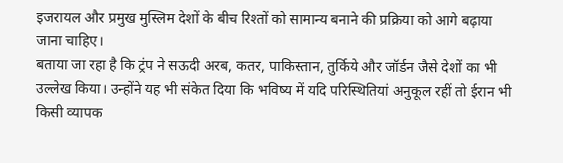इजरायल और प्रमुख मुस्लिम देशों के बीच रिश्तों को सामान्य बनाने की प्रक्रिया को आगे बढ़ाया जाना चाहिए।
बताया जा रहा है कि ट्रंप ने सऊदी अरब, कतर, पाकिस्तान, तुर्किये और जॉर्डन जैसे देशों का भी उल्लेख किया। उन्होंने यह भी संकेत दिया कि भविष्य में यदि परिस्थितियां अनुकूल रहीं तो ईरान भी किसी व्यापक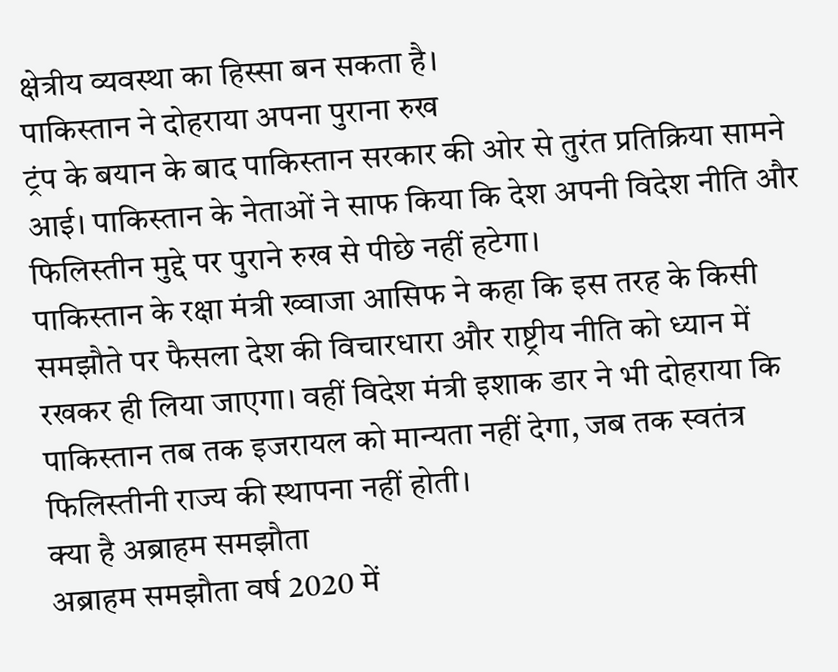क्षेत्रीय व्यवस्था का हिस्सा बन सकता है।
पाकिस्तान ने दोहराया अपना पुराना रुख
ट्रंप के बयान के बाद पाकिस्तान सरकार की ओर से तुरंत प्रतिक्रिया सामने आई। पाकिस्तान के नेताओं ने साफ किया कि देश अपनी विदेश नीति और फिलिस्तीन मुद्दे पर पुराने रुख से पीछे नहीं हटेगा।
पाकिस्तान के रक्षा मंत्री ख्वाजा आसिफ ने कहा कि इस तरह के किसी समझौते पर फैसला देश की विचारधारा और राष्ट्रीय नीति को ध्यान में रखकर ही लिया जाएगा। वहीं विदेश मंत्री इशाक डार ने भी दोहराया कि पाकिस्तान तब तक इजरायल को मान्यता नहीं देगा, जब तक स्वतंत्र फिलिस्तीनी राज्य की स्थापना नहीं होती।
क्या है अब्राहम समझौता
अब्राहम समझौता वर्ष 2020 में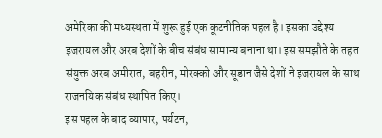अमेरिका की मध्यस्थता में शुरू हुई एक कूटनीतिक पहल है। इसका उद्देश्य इजरायल और अरब देशों के बीच संबंध सामान्य बनाना था। इस समझौते के तहत संयुक्त अरब अमीरात, बहरीन, मोरक्को और सूडान जैसे देशों ने इजरायल के साथ राजनयिक संबंध स्थापित किए।
इस पहल के बाद व्यापार, पर्यटन,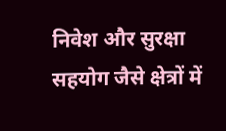निवेश और सुरक्षा सहयोग जैसे क्षेत्रों में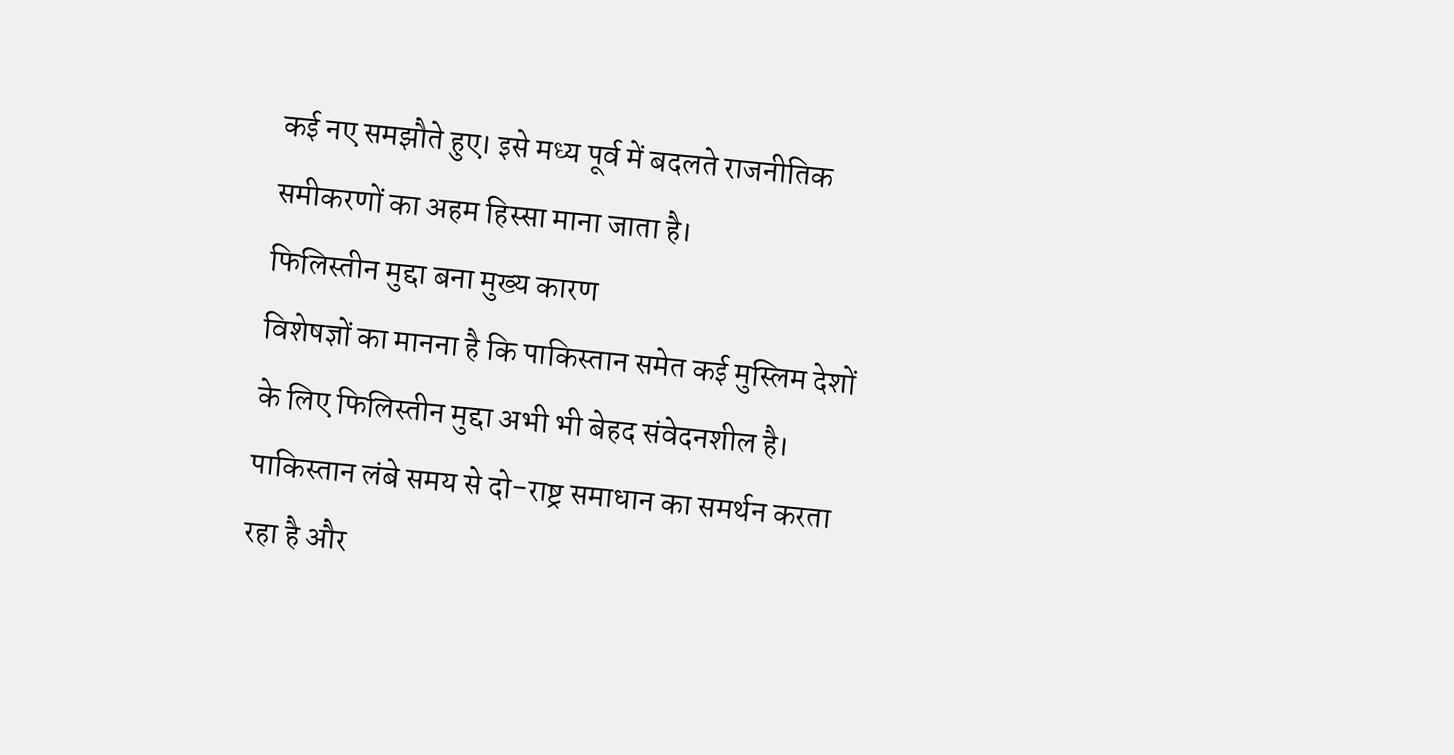कई नए समझौते हुए। इसे मध्य पूर्व में बदलते राजनीतिक समीकरणों का अहम हिस्सा माना जाता है।
फिलिस्तीन मुद्दा बना मुख्य कारण
विशेषज्ञों का मानना है कि पाकिस्तान समेत कई मुस्लिम देशों के लिए फिलिस्तीन मुद्दा अभी भी बेहद संवेदनशील है। पाकिस्तान लंबे समय से दो-राष्ट्र समाधान का समर्थन करता रहा है और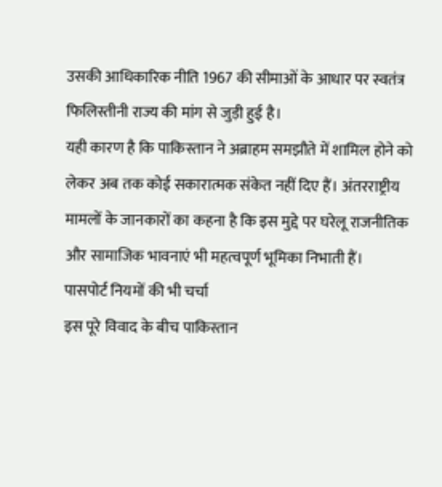उसकी आधिकारिक नीति 1967 की सीमाओं के आधार पर स्वतंत्र फिलिस्तीनी राज्य की मांग से जुड़ी हुई है।
यही कारण है कि पाकिस्तान ने अब्राहम समझौते में शामिल होने को लेकर अब तक कोई सकारात्मक संकेत नहीं दिए हैं। अंतरराष्ट्रीय मामलों के जानकारों का कहना है कि इस मुद्दे पर घरेलू राजनीतिक और सामाजिक भावनाएं भी महत्वपूर्ण भूमिका निभाती हैं।
पासपोर्ट नियमों की भी चर्चा
इस पूरे विवाद के बीच पाकिस्तान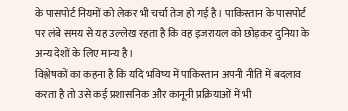के पासपोर्ट नियमों को लेकर भी चर्चा तेज हो गई है। पाकिस्तान के पासपोर्ट पर लंबे समय से यह उल्लेख रहता है कि वह इजरायल को छोड़कर दुनिया के अन्य देशों के लिए मान्य है।
विश्लेषकों का कहना है कि यदि भविष्य में पाकिस्तान अपनी नीति में बदलाव करता है तो उसे कई प्रशासनिक और कानूनी प्रक्रियाओं में भी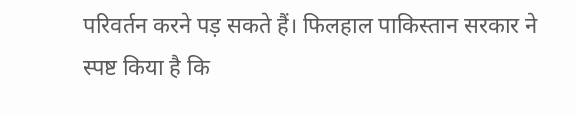परिवर्तन करने पड़ सकते हैं। फिलहाल पाकिस्तान सरकार ने स्पष्ट किया है कि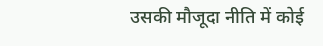उसकी मौजूदा नीति में कोई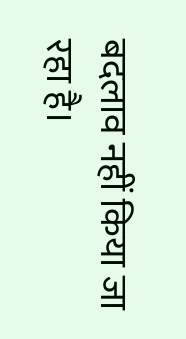बदलाव नहीं किया जा रहा है।